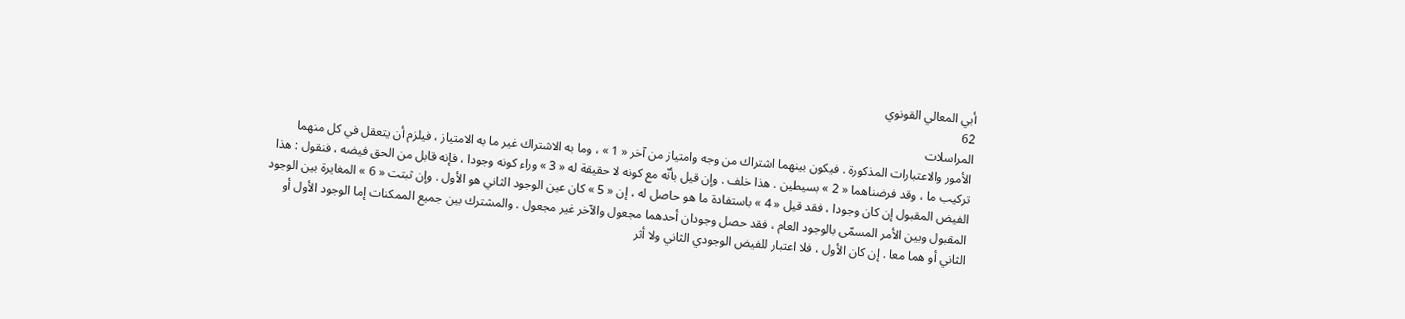أبي المعالي القونوي
62
المراسلات
الأمور والاعتبارات المذكورة . فيكون بينهما اشتراك من وجه وامتياز من آخر « 1 » ، وما به الاشتراك غير ما به الامتياز ، فيلزم أن يتعقل في كل منهما تركيب ما ، وقد فرضناهما « 2 » بسيطين . هذا خلف . وإن قيل بأنّه مع كونه لا حقيقة له « 3 » وراء كونه وجودا ، فإنه قابل من الحق فيضه ، فنقول : هذا الفيض المقبول إن كان وجودا ، فقد قيل « 4 » باستفادة ما هو حاصل له ، إن « 5 » كان عين الوجود الثاني هو الأول . وإن ثبتت « 6 » المغايرة بين الوجود المقبول وبين الأمر المسمّى بالوجود العام ، فقد حصل وجودان أحدهما مجعول والآخر غير مجعول . والمشترك بين جميع الممكنات إما الوجود الأول أو الثاني أو هما معا . إن كان الأول ، فلا اعتبار للفيض الوجودي الثاني ولا أثر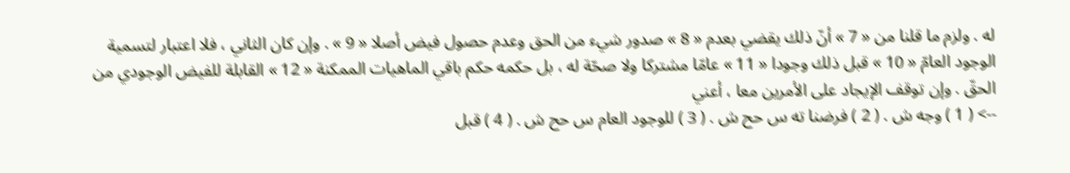له . ولزم ما قلنا من « 7 » أنّ ذلك يقضي بعدم « 8 » صدور شيء من الحق وعدم حصول فيض أصلا « 9 » . وإن كان الثاني ، فلا اعتبار لتسمية الوجود العامّ « 10 » قبل ذلك وجودا « 11 » عامّا مشتركا ولا صحّة له ، بل حكمه حكم باقي الماهيات الممكنة « 12 » القابلة للفيض الوجودي من الحقّ . وإن توقف الإيجاد على الأمرين معا ، أعني
--> ( 1 ) وجه ش . ( 2 ) فرضنا ته س حح ش . ( 3 ) للوجود العام س حح ش . ( 4 ) قبل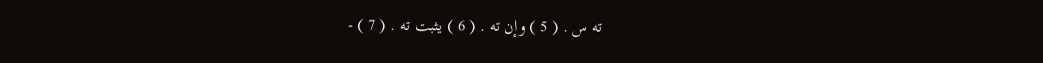ته س . ( 5 ) وإن ته . ( 6 ) يثبت ته . ( 7 ) -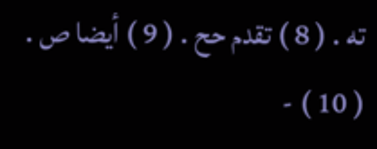ته . ( 8 ) تقدم حح . ( 9 ) أيضا ص . ( 10 ) -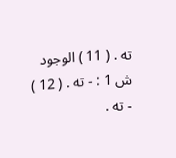ته . ( 11 ) الوجود ش 1 : - ته . ( 12 ) - ته .